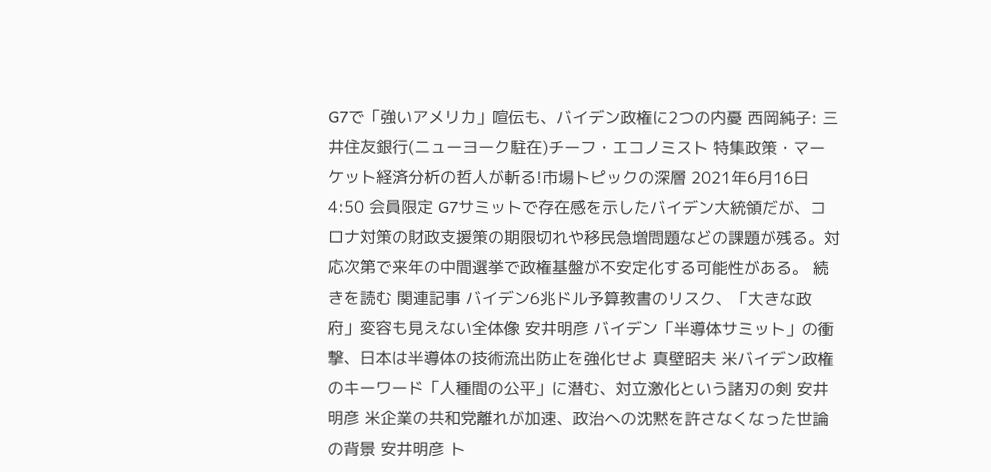G7で「強いアメリカ」喧伝も、バイデン政権に2つの内憂 西岡純子: 三井住友銀行(ニューヨーク駐在)チーフ・エコノミスト 特集政策・マーケット経済分析の哲人が斬る!市場トピックの深層 2021年6月16日 4:50 会員限定 G7サミットで存在感を示したバイデン大統領だが、コロナ対策の財政支援策の期限切れや移民急増問題などの課題が残る。対応次第で来年の中間選挙で政権基盤が不安定化する可能性がある。 続きを読む 関連記事 バイデン6兆ドル予算教書のリスク、「大きな政府」変容も見えない全体像 安井明彦 バイデン「半導体サミット」の衝撃、日本は半導体の技術流出防止を強化せよ 真壁昭夫 米バイデン政権のキーワード「人種間の公平」に潜む、対立激化という諸刃の剣 安井明彦 米企業の共和党離れが加速、政治への沈黙を許さなくなった世論の背景 安井明彦 ト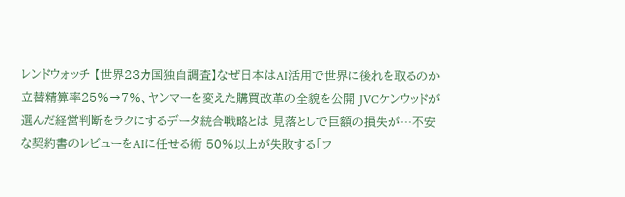レンドウォッチ 【世界23カ国独自調査】なぜ日本はAI活用で世界に後れを取るのか 立替精算率25%→7%、ヤンマーを変えた購買改革の全貌を公開 JVCケンウッドが選んだ経営判断をラクにするデータ統合戦略とは 見落としで巨額の損失が…不安な契約書のレビューをAIに任せる術 50%以上が失敗する「フ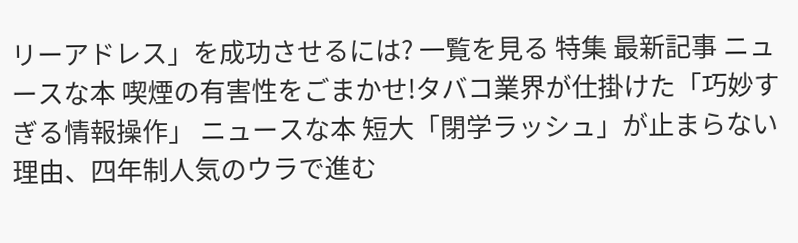リーアドレス」を成功させるには? 一覧を見る 特集 最新記事 ニュースな本 喫煙の有害性をごまかせ!タバコ業界が仕掛けた「巧妙すぎる情報操作」 ニュースな本 短大「閉学ラッシュ」が止まらない理由、四年制人気のウラで進む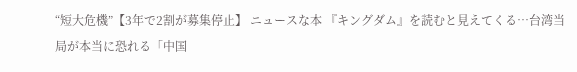“短大危機”【3年で2割が募集停止】 ニュースな本 『キングダム』を読むと見えてくる…台湾当局が本当に恐れる「中国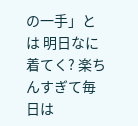の一手」とは 明日なに着てく? 楽ちんすぎて毎日は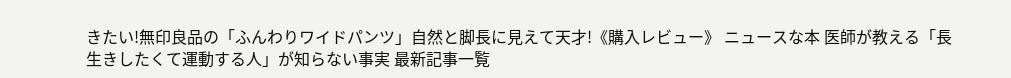きたい!無印良品の「ふんわりワイドパンツ」自然と脚長に見えて天才!《購入レビュー》 ニュースな本 医師が教える「長生きしたくて運動する人」が知らない事実 最新記事一覧